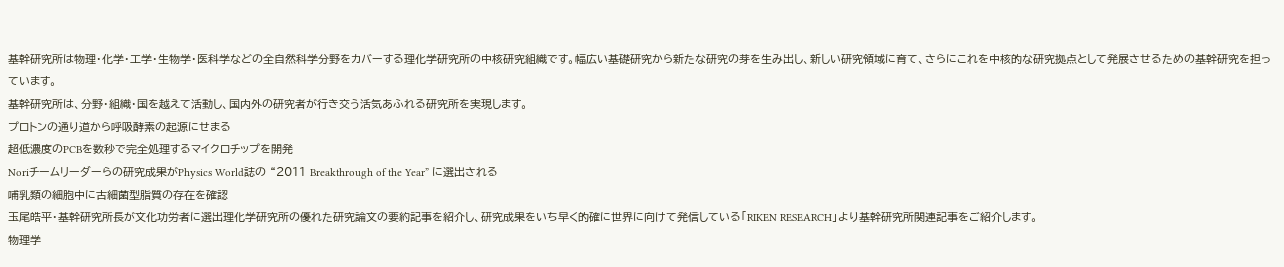基幹研究所は物理・化学・工学・生物学・医科学などの全自然科学分野をカバーする理化学研究所の中核研究組織です。幅広い基礎研究から新たな研究の芽を生み出し、新しい研究領域に育て、さらにこれを中核的な研究拠点として発展させるための基幹研究を担っています。
基幹研究所は、分野・組織・国を越えて活動し、国内外の研究者が行き交う活気あふれる研究所を実現します。
プロトンの通り道から呼吸酵素の起源にせまる
超低濃度のPCBを数秒で完全処理するマイクロチップを開発
Noriチームリーダーらの研究成果がPhysics World誌の “2011 Breakthrough of the Year” に選出される
哺乳類の細胞中に古細菌型脂質の存在を確認
玉尾皓平・基幹研究所長が文化功労者に選出理化学研究所の優れた研究論文の要約記事を紹介し、研究成果をいち早く的確に世界に向けて発信している「RIKEN RESEARCH」より基幹研究所関連記事をご紹介します。
物理学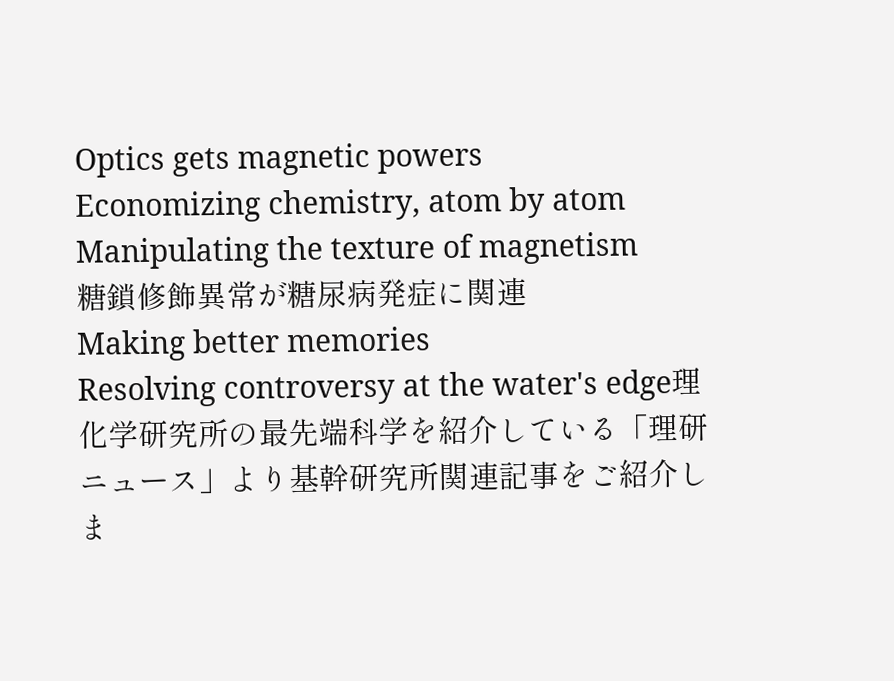Optics gets magnetic powers
Economizing chemistry, atom by atom
Manipulating the texture of magnetism
糖鎖修飾異常が糖尿病発症に関連
Making better memories
Resolving controversy at the water's edge理化学研究所の最先端科学を紹介している「理研ニュース」より基幹研究所関連記事をご紹介しま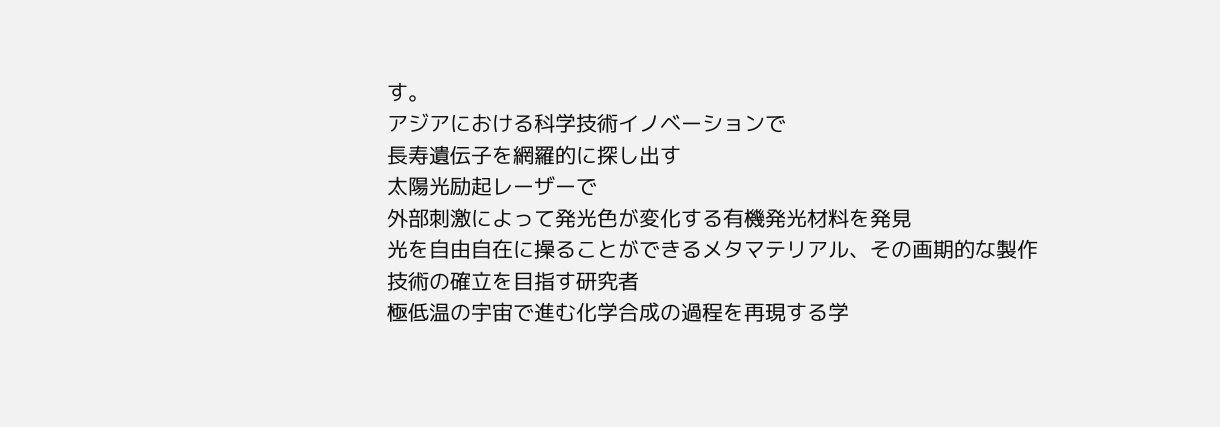す。
アジアにおける科学技術イノベーションで
長寿遺伝子を網羅的に探し出す
太陽光励起レーザーで
外部刺激によって発光色が変化する有機発光材料を発見
光を自由自在に操ることができるメタマテリアル、その画期的な製作技術の確立を目指す研究者
極低温の宇宙で進む化学合成の過程を再現する学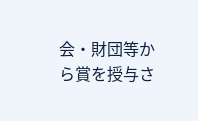会・財団等から賞を授与さ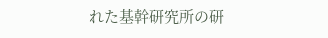れた基幹研究所の研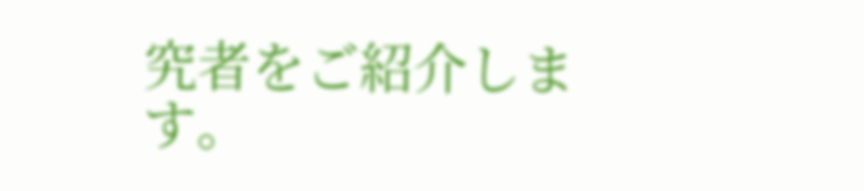究者をご紹介します。